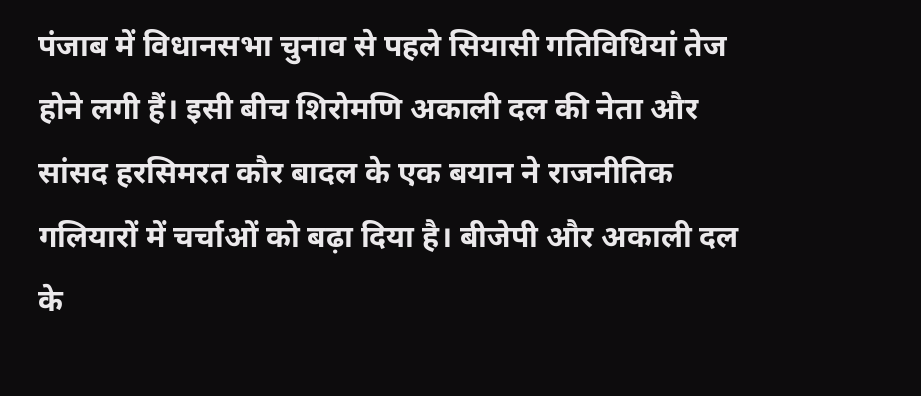पंजाब में विधानसभा चुनाव से पहले सियासी गतिविधियां तेज होने लगी हैं। इसी बीच शिरोमणि अकाली दल की नेता और सांसद हरसिमरत कौर बादल के एक बयान ने राजनीतिक गलियारों में चर्चाओं को बढ़ा दिया है। बीजेपी और अकाली दल के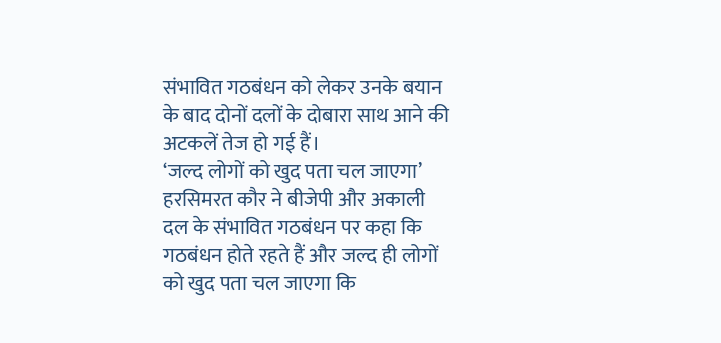संभावित गठबंधन को लेकर उनके बयान के बाद दोनों दलों के दोबारा साथ आने की अटकलें तेज हो गई हैं।
‘जल्द लोगों को खुद पता चल जाएगा’
हरसिमरत कौर ने बीजेपी और अकाली दल के संभावित गठबंधन पर कहा कि गठबंधन होते रहते हैं और जल्द ही लोगों को खुद पता चल जाएगा कि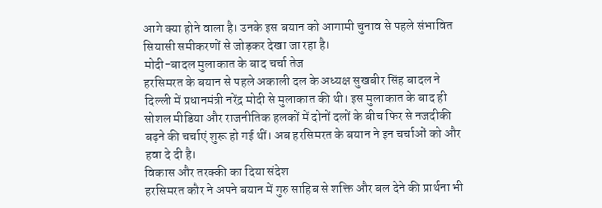आगे क्या होने वाला है। उनके इस बयान को आगामी चुनाव से पहले संभावित सियासी समीकरणों से जोड़कर देखा जा रहा है।
मोदी-बादल मुलाकात के बाद चर्चा तेज
हरसिमरत के बयान से पहले अकाली दल के अध्यक्ष सुखबीर सिंह बादल ने दिल्ली में प्रधानमंत्री नरेंद्र मोदी से मुलाकात की थी। इस मुलाकात के बाद ही सोशल मीडिया और राजनीतिक हलकों में दोनों दलों के बीच फिर से नजदीकी बढ़ने की चर्चाएं शुरू हो गई थीं। अब हरसिमरत के बयान ने इन चर्चाओं को और हवा दे दी है।
विकास और तरक्की का दिया संदेश
हरसिमरत कौर ने अपने बयान में गुरु साहिब से शक्ति और बल देने की प्रार्थना भी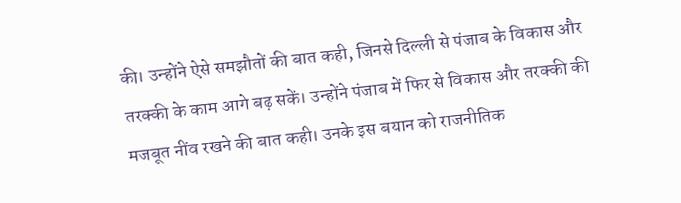की। उन्होंने ऐसे समझौतों की बात कही, जिनसे दिल्ली से पंजाब के विकास और तरक्की के काम आगे बढ़ सकें। उन्होंने पंजाब में फिर से विकास और तरक्की की मजबूत नींव रखने की बात कही। उनके इस बयान को राजनीतिक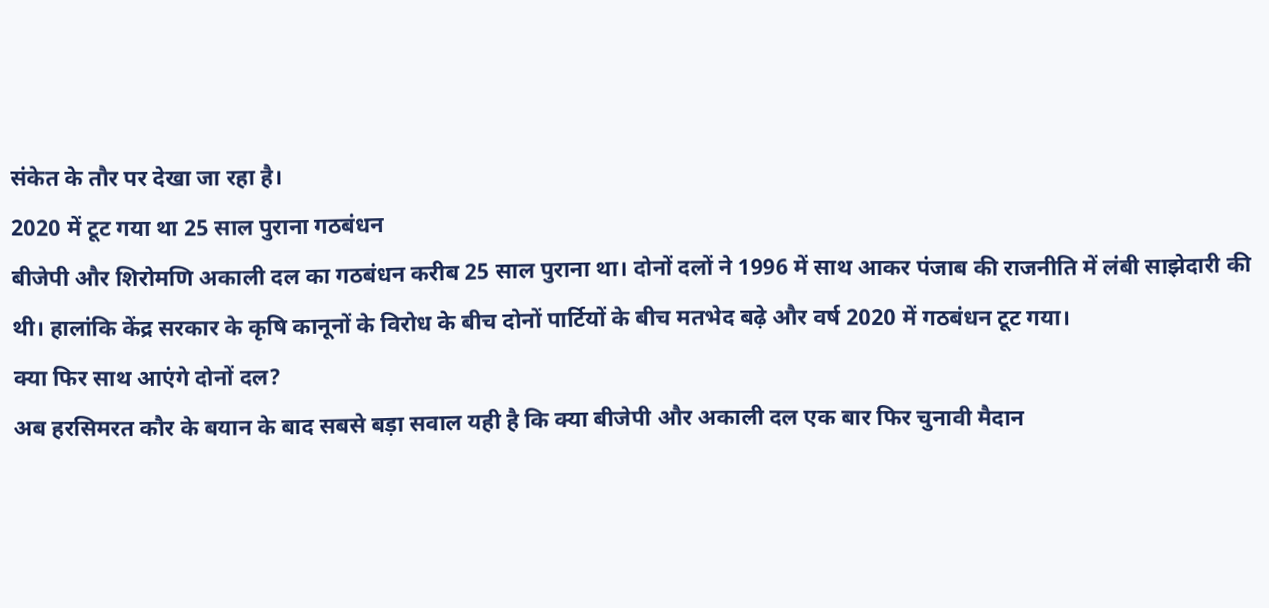संकेत के तौर पर देखा जा रहा है।
2020 में टूट गया था 25 साल पुराना गठबंधन
बीजेपी और शिरोमणि अकाली दल का गठबंधन करीब 25 साल पुराना था। दोनों दलों ने 1996 में साथ आकर पंजाब की राजनीति में लंबी साझेदारी की थी। हालांकि केंद्र सरकार के कृषि कानूनों के विरोध के बीच दोनों पार्टियों के बीच मतभेद बढ़े और वर्ष 2020 में गठबंधन टूट गया।
क्या फिर साथ आएंगे दोनों दल?
अब हरसिमरत कौर के बयान के बाद सबसे बड़ा सवाल यही है कि क्या बीजेपी और अकाली दल एक बार फिर चुनावी मैदान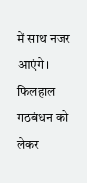में साथ नजर आएंगे। फिलहाल गठबंधन को लेकर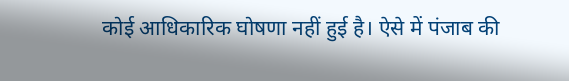कोई आधिकारिक घोषणा नहीं हुई है। ऐसे में पंजाब की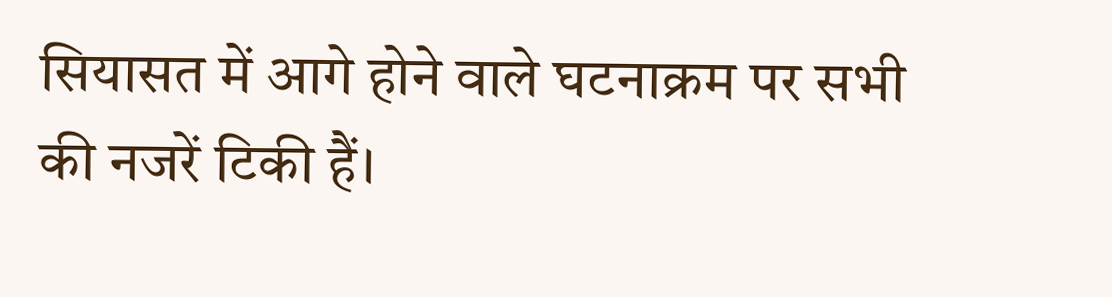सियासत में आगे होने वाले घटनाक्रम पर सभी की नजरें टिकी हैं।